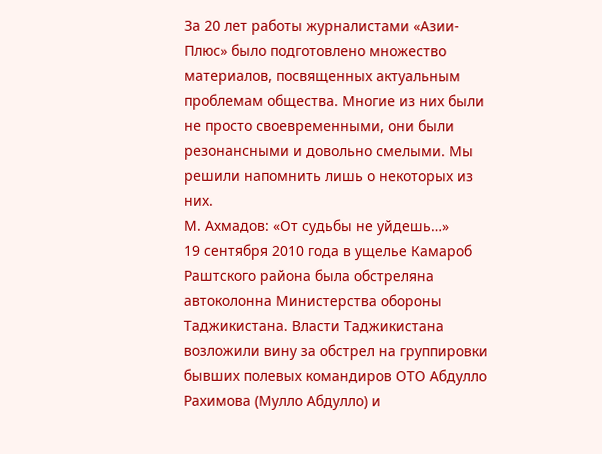За 20 лет работы журналистами «Азии-Плюс» было подготовлено множество материалов, посвященных актуальным проблемам общества. Многие из них были не просто своевременными, они были резонансными и довольно смелыми. Мы решили напомнить лишь о некоторых из них.
М. Ахмадов: «От судьбы не уйдешь…»
19 сентября 2010 года в ущелье Камароб Раштского района была обстреляна автоколонна Министерства обороны Таджикистана. Власти Таджикистана возложили вину за обстрел на группировки бывших полевых командиров ОТО Абдулло Рахимова (Мулло Абдулло) и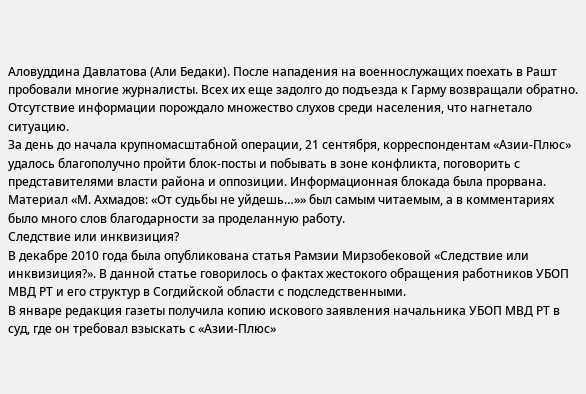Аловуддина Давлатова (Али Бедаки). После нападения на военнослужащих поехать в Рашт пробовали многие журналисты. Всех их еще задолго до подъезда к Гарму возвращали обратно. Отсутствие информации порождало множество слухов среди населения, что нагнетало ситуацию.
За день до начала крупномасштабной операции, 21 сентября, корреспондентам «Азии-Плюс» удалось благополучно пройти блок-посты и побывать в зоне конфликта, поговорить с представителями власти района и оппозиции. Информационная блокада была прорвана. Материал «М. Ахмадов: «От судьбы не уйдешь…»» был самым читаемым, а в комментариях было много слов благодарности за проделанную работу.
Следствие или инквизиция?
В декабре 2010 года была опубликована статья Рамзии Мирзобековой «Следствие или инквизиция?». В данной статье говорилось о фактах жестокого обращения работников УБОП МВД РТ и его структур в Согдийской области с подследственными.
В январе редакция газеты получила копию искового заявления начальника УБОП МВД РТ в суд, где он требовал взыскать с «Азии-Плюс»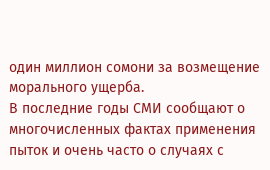один миллион сомони за возмещение морального ущерба.
В последние годы СМИ сообщают о многочисленных фактах применения пыток и очень часто о случаях с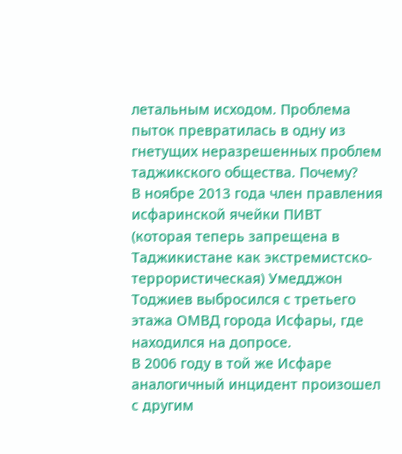летальным исходом. Проблема пыток превратилась в одну из гнетущих неразрешенных проблем таджикского общества. Почему?
В ноябре 2013 года член правления исфаринской ячейки ПИВТ (которая теперь запрещена в Таджикистане как экстремистско-террористическая) Умедджон Тоджиев выбросился с третьего этажа ОМВД города Исфары, где находился на допросе.
В 2006 году в той же Исфаре аналогичный инцидент произошел с другим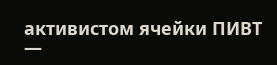активистом ячейки ПИВТ —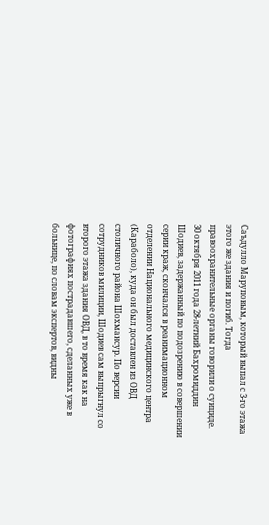Саъдулло Маруповым, который выпал с 3-го этажа этого же здания и погиб. Тогда правоохранительные органы говорили о суициде.
30 октября 2011 года 28-летний Бахромиддин Шодиев, задержанный по подозрению в совершении серии краж, скончался в реанимационном отделении Национального медицинского центра (Караболо), куда он был доставлен из ОВД столичного района Шохмансур. По версии сотрудников милиции, Шодиев сам выпрыгнул со второго этажа здания ОВД, в то время как на фотографиях пострадавшего, сделанных уже в больнице, по словам экспертов, видны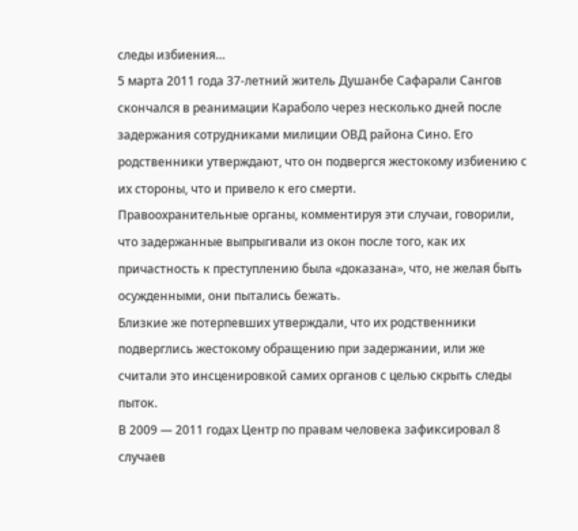следы избиения…
5 марта 2011 года 37-летний житель Душанбе Сафарали Сангов скончался в реанимации Караболо через несколько дней после задержания сотрудниками милиции ОВД района Сино. Его родственники утверждают, что он подвергся жестокому избиению с их стороны, что и привело к его смерти.
Правоохранительные органы, комментируя эти случаи, говорили, что задержанные выпрыгивали из окон после того, как их причастность к преступлению была «доказана», что, не желая быть осужденными, они пытались бежать.
Близкие же потерпевших утверждали, что их родственники подверглись жестокому обращению при задержании, или же считали это инсценировкой самих органов с целью скрыть следы пыток.
В 2009 — 2011 годах Центр по правам человека зафиксировал 8 случаев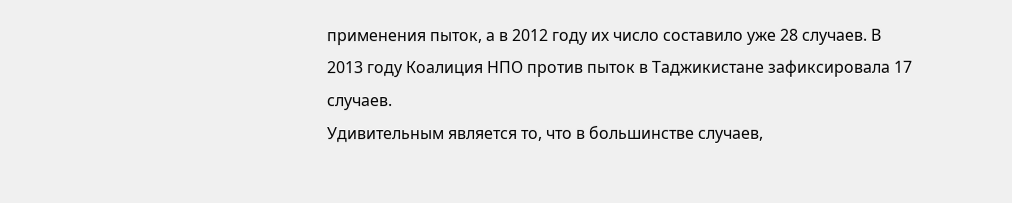применения пыток, а в 2012 году их число составило уже 28 случаев. В 2013 году Коалиция НПО против пыток в Таджикистане зафиксировала 17 случаев.
Удивительным является то, что в большинстве случаев,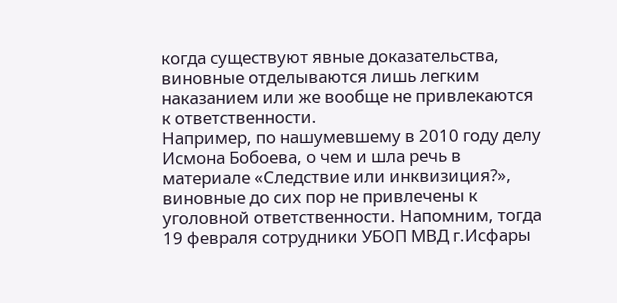когда существуют явные доказательства, виновные отделываются лишь легким наказанием или же вообще не привлекаются к ответственности.
Например, по нашумевшему в 2010 году делу Исмона Бобоева, о чем и шла речь в материале «Следствие или инквизиция?», виновные до сих пор не привлечены к уголовной ответственности. Напомним, тогда 19 февраля сотрудники УБОП МВД г.Исфары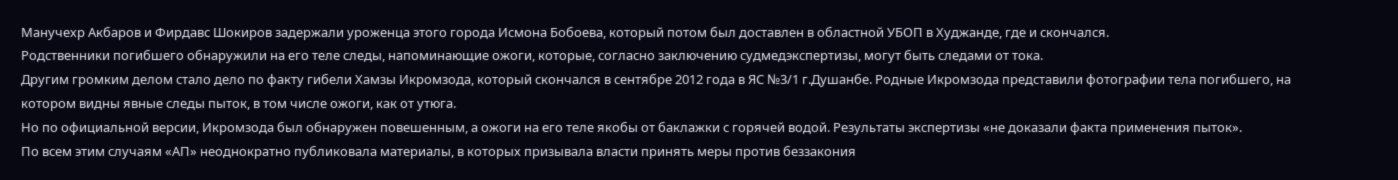Манучехр Акбаров и Фирдавс Шокиров задержали уроженца этого города Исмона Бобоева, который потом был доставлен в областной УБОП в Худжанде, где и скончался.
Родственники погибшего обнаружили на его теле следы, напоминающие ожоги, которые, согласно заключению судмедэкспертизы, могут быть следами от тока.
Другим громким делом стало дело по факту гибели Хамзы Икромзода, который скончался в сентябре 2012 года в ЯС №3/1 г.Душанбе. Родные Икромзода представили фотографии тела погибшего, на котором видны явные следы пыток, в том числе ожоги, как от утюга.
Но по официальной версии, Икромзода был обнаружен повешенным, а ожоги на его теле якобы от баклажки с горячей водой. Результаты экспертизы «не доказали факта применения пыток».
По всем этим случаям «АП» неоднократно публиковала материалы, в которых призывала власти принять меры против беззакония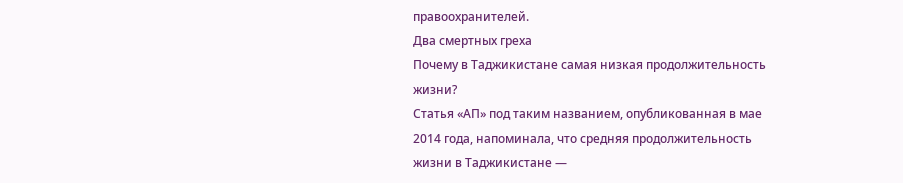правоохранителей.
Два смертных греха
Почему в Таджикистане самая низкая продолжительность жизни?
Статья «АП» под таким названием, опубликованная в мае 2014 года, напоминала, что средняя продолжительность жизни в Таджикистане —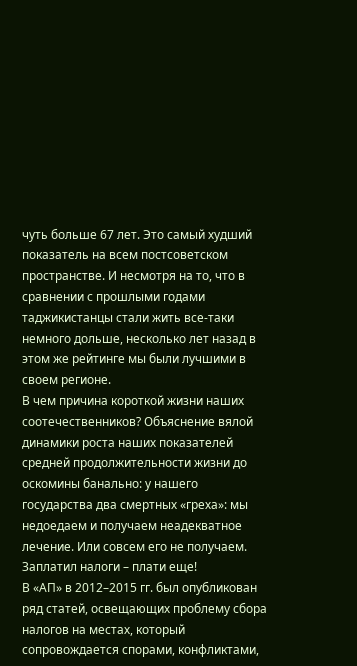чуть больше 67 лет. Это самый худший показатель на всем постсоветском пространстве. И несмотря на то, что в сравнении с прошлыми годами таджикистанцы стали жить все-таки немного дольше, несколько лет назад в этом же рейтинге мы были лучшими в своем регионе.
В чем причина короткой жизни наших соотечественников? Объяснение вялой динамики роста наших показателей средней продолжительности жизни до оскомины банально: у нашего государства два смертных «греха»: мы недоедаем и получаем неадекватное лечение. Или совсем его не получаем.
Заплатил налоги – плати еще!
В «АП» в 2012–2015 гг. был опубликован ряд статей, освещающих проблему сбора налогов на местах, который сопровождается спорами, конфликтами,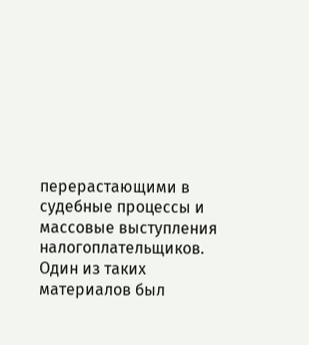перерастающими в судебные процессы и массовые выступления налогоплательщиков. Один из таких материалов был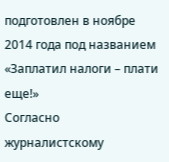подготовлен в ноябре 2014 года под названием «Заплатил налоги – плати еще!»
Согласно журналистскому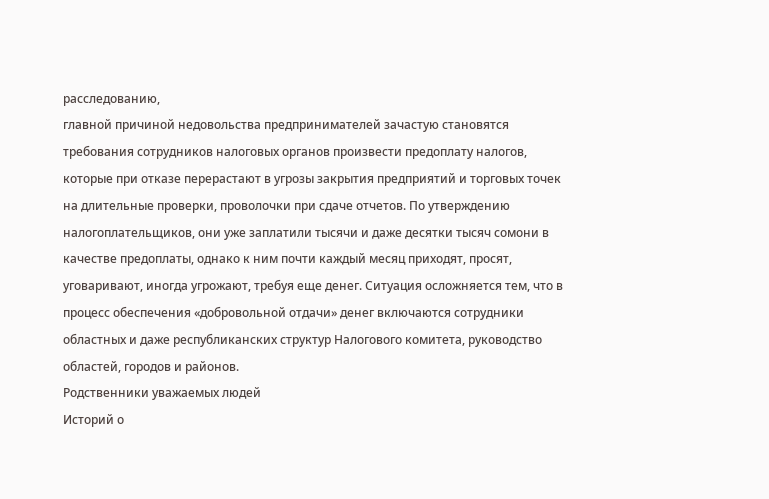расследованию,
главной причиной недовольства предпринимателей зачастую становятся требования сотрудников налоговых органов произвести предоплату налогов, которые при отказе перерастают в угрозы закрытия предприятий и торговых точек на длительные проверки, проволочки при сдаче отчетов. По утверждению налогоплательщиков, они уже заплатили тысячи и даже десятки тысяч сомони в качестве предоплаты, однако к ним почти каждый месяц приходят, просят, уговаривают, иногда угрожают, требуя еще денег. Ситуация осложняется тем, что в процесс обеспечения «добровольной отдачи» денег включаются сотрудники областных и даже республиканских структур Налогового комитета, руководство областей, городов и районов.
Родственники уважаемых людей
Историй о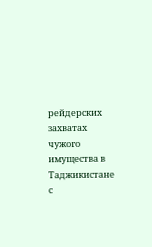рейдерских захватах чужого имущества в Таджикистане с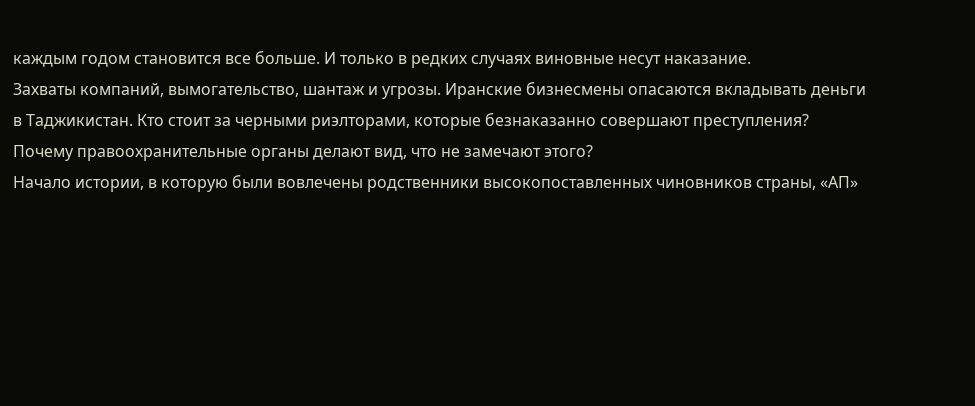каждым годом становится все больше. И только в редких случаях виновные несут наказание.
Захваты компаний, вымогательство, шантаж и угрозы. Иранские бизнесмены опасаются вкладывать деньги в Таджикистан. Кто стоит за черными риэлторами, которые безнаказанно совершают преступления? Почему правоохранительные органы делают вид, что не замечают этого?
Начало истории, в которую были вовлечены родственники высокопоставленных чиновников страны, «АП»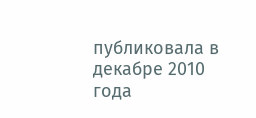публиковала в декабре 2010 года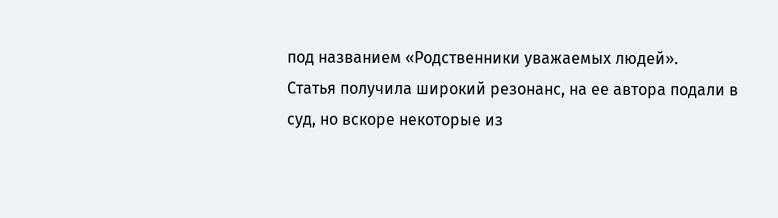под названием «Родственники уважаемых людей».
Статья получила широкий резонанс, на ее автора подали в суд, но вскоре некоторые из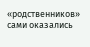«родственников» сами оказались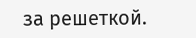за решеткой.